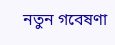নতুন গবেষণা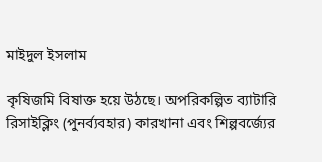মাইদুল ইসলাম

কৃষিজমি বিষাক্ত হয়ে উঠছে। অপরিকল্পিত ব্যাটারি রিসাইক্লিং (পুনর্ব্যবহার) কারখানা এবং শিল্পবর্জ্যের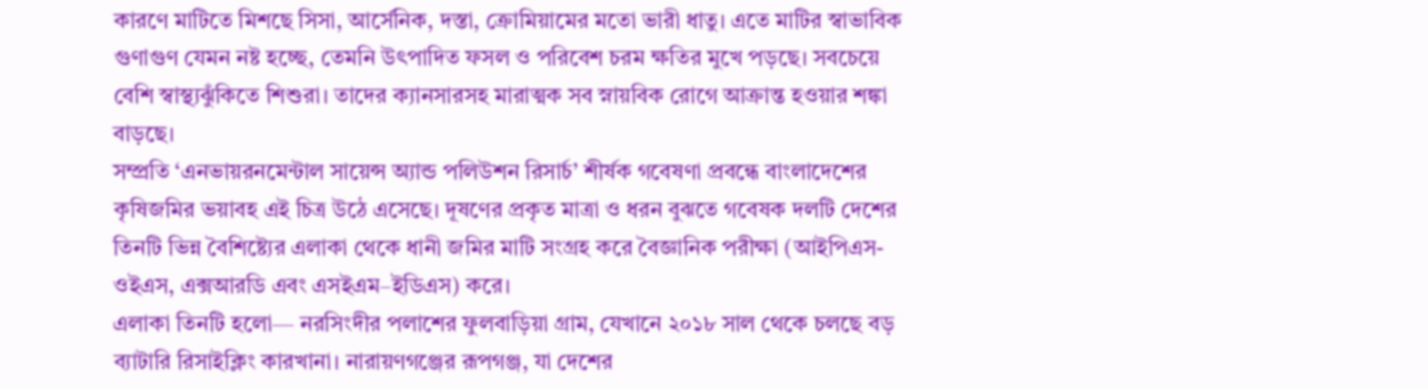কারণে মাটিতে মিশছে সিসা, আর্সেনিক, দস্তা, ক্রোমিয়ামের মতো ভারী ধাতু। এতে মাটির স্বাভাবিক গুণাগুণ যেমন নষ্ট হচ্ছে, তেমনি উৎপাদিত ফসল ও পরিবেশ চরম ক্ষতির মুখে পড়ছে। সবচেয়ে বেশি স্বাস্থ্যঝুঁকিতে শিশুরা। তাদের ক্যানসারসহ মারাত্মক সব স্নায়বিক রোগে আক্রান্ত হওয়ার শঙ্কা বাড়ছে।
সম্প্রতি ‘এনভায়রনমেন্টাল সায়েন্স অ্যান্ড পলিউশন রিসার্চ’ শীর্ষক গবেষণা প্রবন্ধে বাংলাদেশের কৃষিজমির ভয়াবহ এই চিত্র উঠে এসেছে। দূষণের প্রকৃত মাত্রা ও ধরন বুঝতে গবেষক দলটি দেশের তিনটি ভিন্ন বৈশিষ্ট্যের এলাকা থেকে ধানী জমির মাটি সংগ্রহ করে বৈজ্ঞানিক পরীক্ষা (আইপিএস-ওইএস, এক্সআরডি এবং এসইএম–ইডিএস) করে।
এলাকা তিনটি হলো— নরসিংদীর পলাশের ফুলবাড়িয়া গ্রাম, যেখানে ২০১৮ সাল থেকে চলছে বড় ব্যাটারি রিসাইক্লিং কারখানা। নারায়ণগঞ্জের রূপগঞ্জ, যা দেশের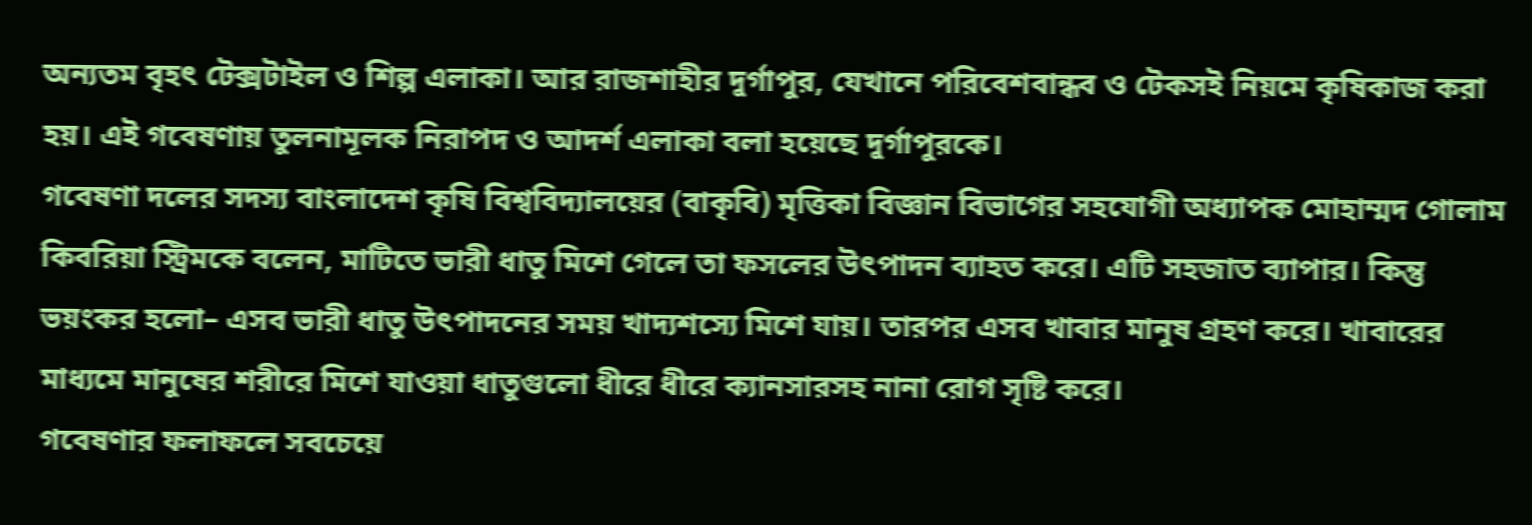অন্যতম বৃহৎ টেক্সটাইল ও শিল্প এলাকা। আর রাজশাহীর দুর্গাপুর, যেখানে পরিবেশবান্ধব ও টেকসই নিয়মে কৃষিকাজ করা হয়। এই গবেষণায় তুলনামূলক নিরাপদ ও আদর্শ এলাকা বলা হয়েছে দুর্গাপুরকে।
গবেষণা দলের সদস্য বাংলাদেশ কৃষি বিশ্ববিদ্যালয়ের (বাকৃবি) মৃত্তিকা বিজ্ঞান বিভাগের সহযোগী অধ্যাপক মোহাম্মদ গোলাম কিবরিয়া স্ট্রিমকে বলেন, মাটিতে ভারী ধাতু মিশে গেলে তা ফসলের উৎপাদন ব্যাহত করে। এটি সহজাত ব্যাপার। কিন্তু ভয়ংকর হলো– এসব ভারী ধাতু উৎপাদনের সময় খাদ্যশস্যে মিশে যায়। তারপর এসব খাবার মানুষ গ্রহণ করে। খাবারের মাধ্যমে মানুষের শরীরে মিশে যাওয়া ধাতুগুলো ধীরে ধীরে ক্যানসারসহ নানা রোগ সৃষ্টি করে।
গবেষণার ফলাফলে সবচেয়ে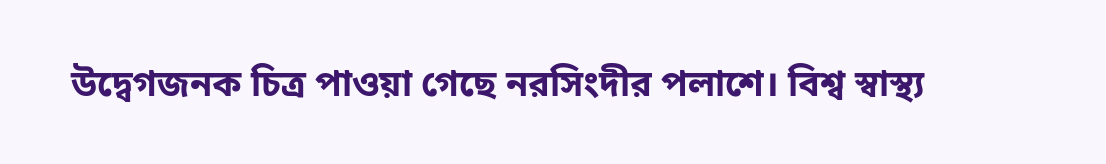উদ্বেগজনক চিত্র পাওয়া গেছে নরসিংদীর পলাশে। বিশ্ব স্বাস্থ্য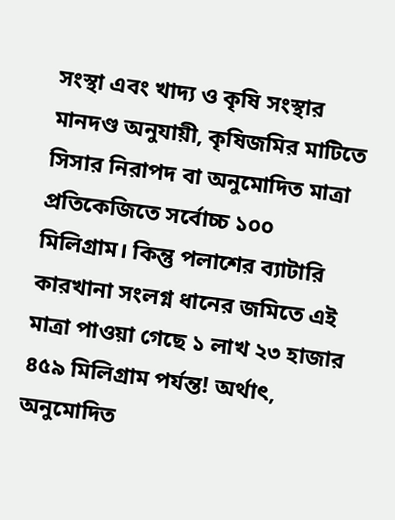সংস্থা এবং খাদ্য ও কৃষি সংস্থার মানদণ্ড অনুযায়ী, কৃষিজমির মাটিতে সিসার নিরাপদ বা অনুমোদিত মাত্রা প্রতিকেজিতে সর্বোচ্চ ১০০ মিলিগ্রাম। কিন্তু পলাশের ব্যাটারি কারখানা সংলগ্ন ধানের জমিতে এই মাত্রা পাওয়া গেছে ১ লাখ ২৩ হাজার ৪৫৯ মিলিগ্রাম পর্যন্ত! অর্থাৎ, অনুমোদিত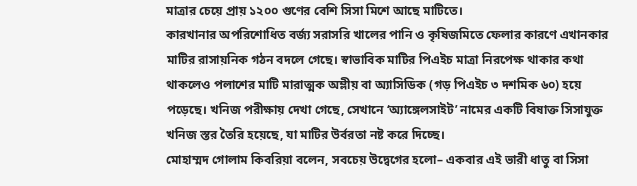মাত্রার চেয়ে প্রায় ১২০০ গুণের বেশি সিসা মিশে আছে মাটিতে।
কারখানার অপরিশোধিত বর্জ্য সরাসরি খালের পানি ও কৃষিজমিতে ফেলার কারণে এখানকার মাটির রাসায়নিক গঠন বদলে গেছে। স্বাভাবিক মাটির পিএইচ মাত্রা নিরপেক্ষ থাকার কথা থাকলেও পলাশের মাটি মারাত্মক অম্লীয় বা অ্যাসিডিক (গড় পিএইচ ৩ দশমিক ৬০) হয়ে পড়েছে। খনিজ পরীক্ষায় দেখা গেছে, সেখানে ‘অ্যাঙ্গেলসাইট’ নামের একটি বিষাক্ত সিসাযুক্ত খনিজ স্তর তৈরি হয়েছে, যা মাটির উর্বরতা নষ্ট করে দিচ্ছে।
মোহাম্মদ গোলাম কিবরিয়া বলেন, সবচেয় উদ্বেগের হলো– একবার এই ভারী ধাতু বা সিসা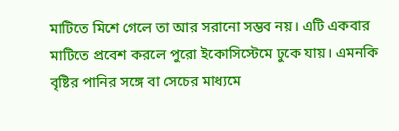মাটিতে মিশে গেলে তা আর সরানো সম্ভব নয়। এটি একবার মাটিতে প্রবেশ করলে পুরো ইকোসিস্টেমে ঢুকে যায়। এমনকি বৃষ্টির পানির সঙ্গে বা সেচের মাধ্যমে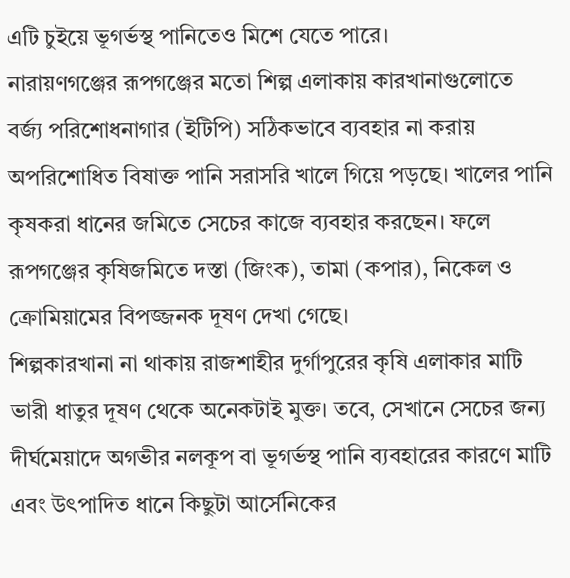এটি চুইয়ে ভূগর্ভস্থ পানিতেও মিশে যেতে পারে।
নারায়ণগঞ্জের রূপগঞ্জের মতো শিল্প এলাকায় কারখানাগুলোতে বর্জ্য পরিশোধনাগার (ইটিপি) সঠিকভাবে ব্যবহার না করায় অপরিশোধিত বিষাক্ত পানি সরাসরি খালে গিয়ে পড়ছে। খালের পানি কৃষকরা ধানের জমিতে সেচের কাজে ব্যবহার করছেন। ফলে রূপগঞ্জের কৃষিজমিতে দস্তা (জিংক), তামা (কপার), নিকেল ও ক্রোমিয়ামের বিপজ্জনক দূষণ দেখা গেছে।
শিল্পকারখানা না থাকায় রাজশাহীর দুর্গাপুরের কৃষি এলাকার মাটি ভারী ধাতুর দূষণ থেকে অনেকটাই মুক্ত। তবে, সেখানে সেচের জন্য দীর্ঘমেয়াদে অগভীর নলকূপ বা ভূগর্ভস্থ পানি ব্যবহারের কারণে মাটি এবং উৎপাদিত ধানে কিছুটা আর্সেনিকের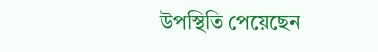উপস্থিতি পেয়েছেন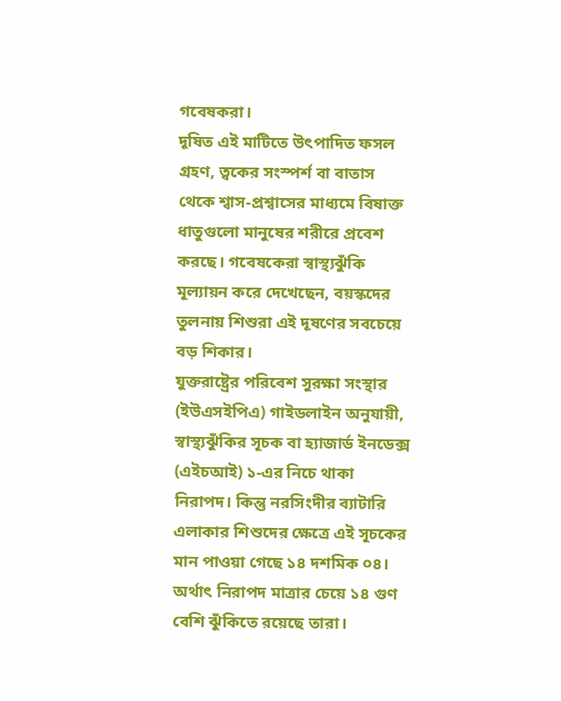গবেষকরা।
দূষিত এই মাটিতে উৎপাদিত ফসল গ্রহণ, ত্বকের সংস্পর্শ বা বাতাস থেকে শ্বাস-প্রশ্বাসের মাধ্যমে বিষাক্ত ধাতুগুলো মানুষের শরীরে প্রবেশ করছে। গবেষকেরা স্বাস্থ্যঝুঁকি মূল্যায়ন করে দেখেছেন, বয়স্কদের তুলনায় শিশুরা এই দূষণের সবচেয়ে বড় শিকার।
যুক্তরাষ্ট্রের পরিবেশ সুরক্ষা সংস্থার (ইউএসইপিএ) গাইডলাইন অনুযায়ী, স্বাস্থ্যঝুঁকির সূচক বা হ্যাজার্ড ইনডেক্স (এইচআই) ১-এর নিচে থাকা নিরাপদ। কিন্তু নরসিংদীর ব্যাটারি এলাকার শিশুদের ক্ষেত্রে এই সূচকের মান পাওয়া গেছে ১৪ দশমিক ০৪। অর্থাৎ নিরাপদ মাত্রার চেয়ে ১৪ গুণ বেশি ঝুঁকিতে রয়েছে তারা।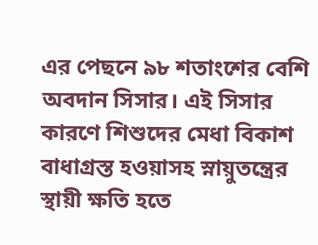এর পেছনে ৯৮ শতাংশের বেশি অবদান সিসার। এই সিসার কারণে শিশুদের মেধা বিকাশ বাধাগ্রস্ত হওয়াসহ স্নায়ুতন্ত্রের স্থায়ী ক্ষতি হতে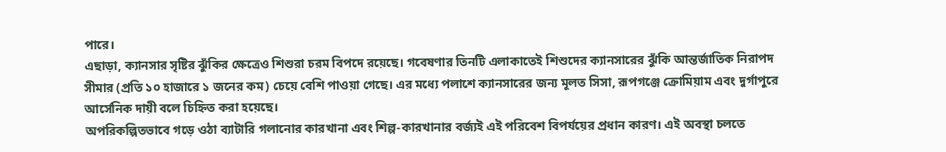পারে।
এছাড়া, ক্যানসার সৃষ্টির ঝুঁকির ক্ষেত্রেও শিশুরা চরম বিপদে রয়েছে। গবেষণার তিনটি এলাকাতেই শিশুদের ক্যানসারের ঝুঁকি আন্তর্জাতিক নিরাপদ সীমার (প্রতি ১০ হাজারে ১ জনের কম) চেয়ে বেশি পাওয়া গেছে। এর মধ্যে পলাশে ক্যানসারের জন্য মূলত সিসা, রূপগঞ্জে ক্রোমিয়াম এবং দুর্গাপুরে আর্সেনিক দায়ী বলে চিহ্নিত করা হয়েছে।
অপরিকল্পিতভাবে গড়ে ওঠা ব্যাটারি গলানোর কারখানা এবং শিল্প-কারখানার বর্জ্যই এই পরিবেশ বিপর্যয়ের প্রধান কারণ। এই অবস্থা চলতে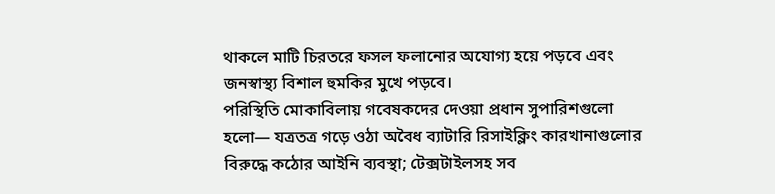থাকলে মাটি চিরতরে ফসল ফলানোর অযোগ্য হয়ে পড়বে এবং জনস্বাস্থ্য বিশাল হুমকির মুখে পড়বে।
পরিস্থিতি মোকাবিলায় গবেষকদের দেওয়া প্রধান সুপারিশগুলো হলো— যত্রতত্র গড়ে ওঠা অবৈধ ব্যাটারি রিসাইক্লিং কারখানাগুলোর বিরুদ্ধে কঠোর আইনি ব্যবস্থা; টেক্সটাইলসহ সব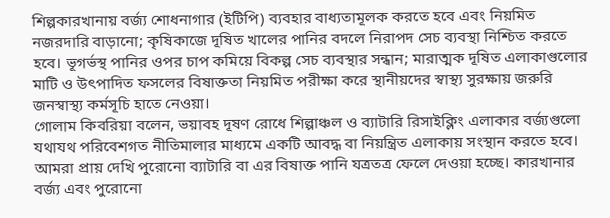শিল্পকারখানায় বর্জ্য শোধনাগার (ইটিপি) ব্যবহার বাধ্যতামূলক করতে হবে এবং নিয়মিত নজরদারি বাড়ানো; কৃষিকাজে দূষিত খালের পানির বদলে নিরাপদ সেচ ব্যবস্থা নিশ্চিত করতে হবে। ভূগর্ভস্থ পানির ওপর চাপ কমিয়ে বিকল্প সেচ ব্যবস্থার সন্ধান; মারাত্মক দূষিত এলাকাগুলোর মাটি ও উৎপাদিত ফসলের বিষাক্ততা নিয়মিত পরীক্ষা করে স্থানীয়দের স্বাস্থ্য সুরক্ষায় জরুরি জনস্বাস্থ্য কর্মসূচি হাতে নেওয়া।
গোলাম কিবরিয়া বলেন, ভয়াবহ দূষণ রোধে শিল্পাঞ্চল ও ব্যাটারি রিসাইক্লিং এলাকার বর্জ্যগুলো যথাযথ পরিবেশগত নীতিমালার মাধ্যমে একটি আবদ্ধ বা নিয়ন্ত্রিত এলাকায় সংস্থান করতে হবে। আমরা প্রায় দেখি পুরোনো ব্যাটারি বা এর বিষাক্ত পানি যত্রতত্র ফেলে দেওয়া হচ্ছে। কারখানার বর্জ্য এবং পুরোনো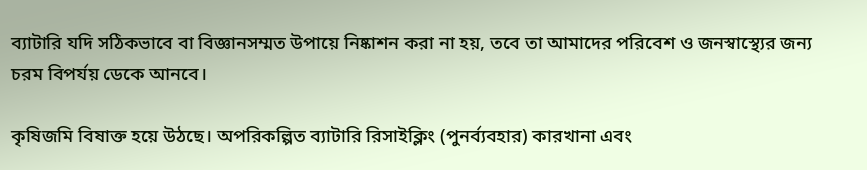ব্যাটারি যদি সঠিকভাবে বা বিজ্ঞানসম্মত উপায়ে নিষ্কাশন করা না হয়, তবে তা আমাদের পরিবেশ ও জনস্বাস্থ্যের জন্য চরম বিপর্যয় ডেকে আনবে।

কৃষিজমি বিষাক্ত হয়ে উঠছে। অপরিকল্পিত ব্যাটারি রিসাইক্লিং (পুনর্ব্যবহার) কারখানা এবং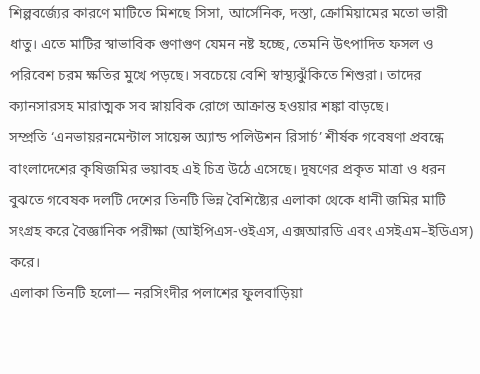শিল্পবর্জ্যের কারণে মাটিতে মিশছে সিসা, আর্সেনিক, দস্তা, ক্রোমিয়ামের মতো ভারী ধাতু। এতে মাটির স্বাভাবিক গুণাগুণ যেমন নষ্ট হচ্ছে, তেমনি উৎপাদিত ফসল ও পরিবেশ চরম ক্ষতির মুখে পড়ছে। সবচেয়ে বেশি স্বাস্থ্যঝুঁকিতে শিশুরা। তাদের ক্যানসারসহ মারাত্মক সব স্নায়বিক রোগে আক্রান্ত হওয়ার শঙ্কা বাড়ছে।
সম্প্রতি ‘এনভায়রনমেন্টাল সায়েন্স অ্যান্ড পলিউশন রিসার্চ’ শীর্ষক গবেষণা প্রবন্ধে বাংলাদেশের কৃষিজমির ভয়াবহ এই চিত্র উঠে এসেছে। দূষণের প্রকৃত মাত্রা ও ধরন বুঝতে গবেষক দলটি দেশের তিনটি ভিন্ন বৈশিষ্ট্যের এলাকা থেকে ধানী জমির মাটি সংগ্রহ করে বৈজ্ঞানিক পরীক্ষা (আইপিএস-ওইএস, এক্সআরডি এবং এসইএম–ইডিএস) করে।
এলাকা তিনটি হলো— নরসিংদীর পলাশের ফুলবাড়িয়া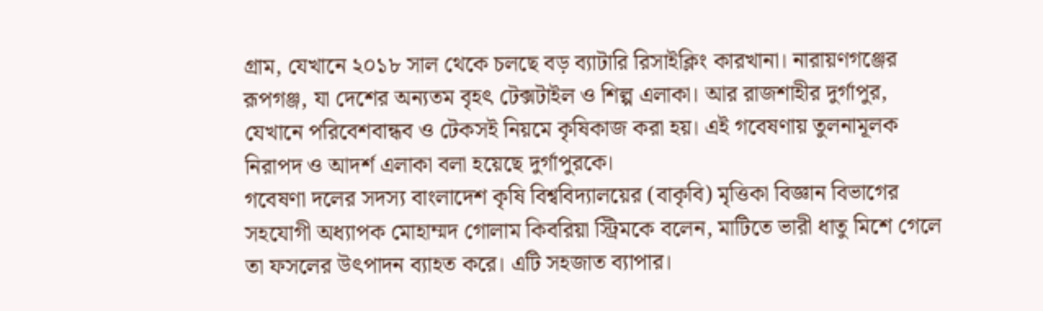গ্রাম, যেখানে ২০১৮ সাল থেকে চলছে বড় ব্যাটারি রিসাইক্লিং কারখানা। নারায়ণগঞ্জের রূপগঞ্জ, যা দেশের অন্যতম বৃহৎ টেক্সটাইল ও শিল্প এলাকা। আর রাজশাহীর দুর্গাপুর, যেখানে পরিবেশবান্ধব ও টেকসই নিয়মে কৃষিকাজ করা হয়। এই গবেষণায় তুলনামূলক নিরাপদ ও আদর্শ এলাকা বলা হয়েছে দুর্গাপুরকে।
গবেষণা দলের সদস্য বাংলাদেশ কৃষি বিশ্ববিদ্যালয়ের (বাকৃবি) মৃত্তিকা বিজ্ঞান বিভাগের সহযোগী অধ্যাপক মোহাম্মদ গোলাম কিবরিয়া স্ট্রিমকে বলেন, মাটিতে ভারী ধাতু মিশে গেলে তা ফসলের উৎপাদন ব্যাহত করে। এটি সহজাত ব্যাপার।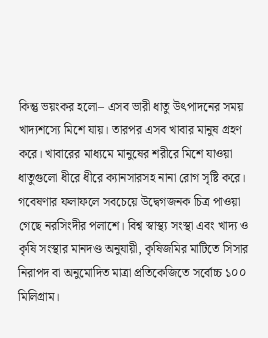কিন্তু ভয়ংকর হলো– এসব ভারী ধাতু উৎপাদনের সময় খাদ্যশস্যে মিশে যায়। তারপর এসব খাবার মানুষ গ্রহণ করে। খাবারের মাধ্যমে মানুষের শরীরে মিশে যাওয়া ধাতুগুলো ধীরে ধীরে ক্যানসারসহ নানা রোগ সৃষ্টি করে।
গবেষণার ফলাফলে সবচেয়ে উদ্বেগজনক চিত্র পাওয়া গেছে নরসিংদীর পলাশে। বিশ্ব স্বাস্থ্য সংস্থা এবং খাদ্য ও কৃষি সংস্থার মানদণ্ড অনুযায়ী, কৃষিজমির মাটিতে সিসার নিরাপদ বা অনুমোদিত মাত্রা প্রতিকেজিতে সর্বোচ্চ ১০০ মিলিগ্রাম।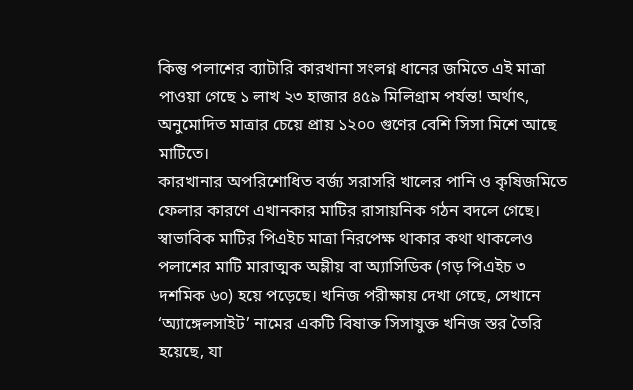কিন্তু পলাশের ব্যাটারি কারখানা সংলগ্ন ধানের জমিতে এই মাত্রা পাওয়া গেছে ১ লাখ ২৩ হাজার ৪৫৯ মিলিগ্রাম পর্যন্ত! অর্থাৎ, অনুমোদিত মাত্রার চেয়ে প্রায় ১২০০ গুণের বেশি সিসা মিশে আছে মাটিতে।
কারখানার অপরিশোধিত বর্জ্য সরাসরি খালের পানি ও কৃষিজমিতে ফেলার কারণে এখানকার মাটির রাসায়নিক গঠন বদলে গেছে। স্বাভাবিক মাটির পিএইচ মাত্রা নিরপেক্ষ থাকার কথা থাকলেও পলাশের মাটি মারাত্মক অম্লীয় বা অ্যাসিডিক (গড় পিএইচ ৩ দশমিক ৬০) হয়ে পড়েছে। খনিজ পরীক্ষায় দেখা গেছে, সেখানে ‘অ্যাঙ্গেলসাইট’ নামের একটি বিষাক্ত সিসাযুক্ত খনিজ স্তর তৈরি হয়েছে, যা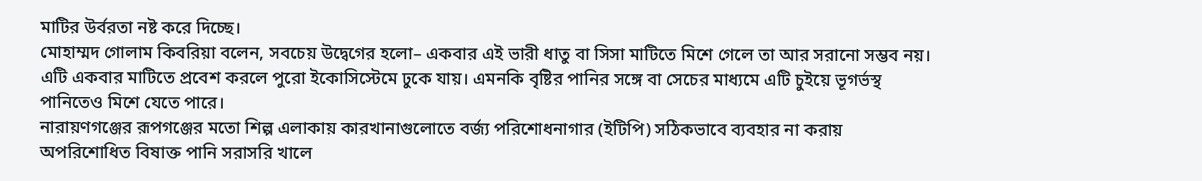মাটির উর্বরতা নষ্ট করে দিচ্ছে।
মোহাম্মদ গোলাম কিবরিয়া বলেন, সবচেয় উদ্বেগের হলো– একবার এই ভারী ধাতু বা সিসা মাটিতে মিশে গেলে তা আর সরানো সম্ভব নয়। এটি একবার মাটিতে প্রবেশ করলে পুরো ইকোসিস্টেমে ঢুকে যায়। এমনকি বৃষ্টির পানির সঙ্গে বা সেচের মাধ্যমে এটি চুইয়ে ভূগর্ভস্থ পানিতেও মিশে যেতে পারে।
নারায়ণগঞ্জের রূপগঞ্জের মতো শিল্প এলাকায় কারখানাগুলোতে বর্জ্য পরিশোধনাগার (ইটিপি) সঠিকভাবে ব্যবহার না করায় অপরিশোধিত বিষাক্ত পানি সরাসরি খালে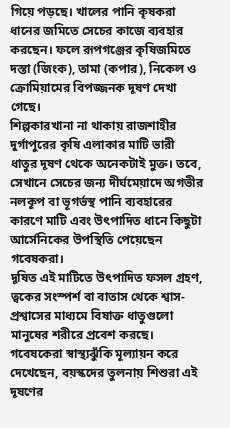গিয়ে পড়ছে। খালের পানি কৃষকরা ধানের জমিতে সেচের কাজে ব্যবহার করছেন। ফলে রূপগঞ্জের কৃষিজমিতে দস্তা (জিংক), তামা (কপার), নিকেল ও ক্রোমিয়ামের বিপজ্জনক দূষণ দেখা গেছে।
শিল্পকারখানা না থাকায় রাজশাহীর দুর্গাপুরের কৃষি এলাকার মাটি ভারী ধাতুর দূষণ থেকে অনেকটাই মুক্ত। তবে, সেখানে সেচের জন্য দীর্ঘমেয়াদে অগভীর নলকূপ বা ভূগর্ভস্থ পানি ব্যবহারের কারণে মাটি এবং উৎপাদিত ধানে কিছুটা আর্সেনিকের উপস্থিতি পেয়েছেন গবেষকরা।
দূষিত এই মাটিতে উৎপাদিত ফসল গ্রহণ, ত্বকের সংস্পর্শ বা বাতাস থেকে শ্বাস-প্রশ্বাসের মাধ্যমে বিষাক্ত ধাতুগুলো মানুষের শরীরে প্রবেশ করছে। গবেষকেরা স্বাস্থ্যঝুঁকি মূল্যায়ন করে দেখেছেন, বয়স্কদের তুলনায় শিশুরা এই দূষণের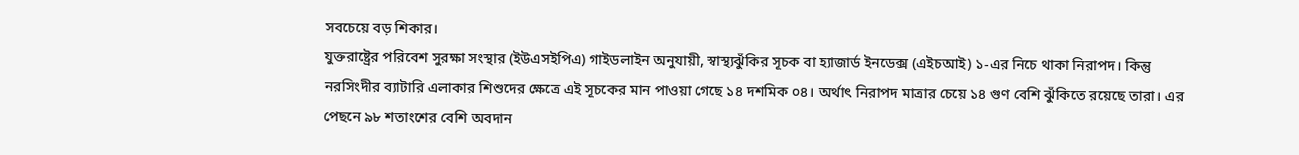সবচেয়ে বড় শিকার।
যুক্তরাষ্ট্রের পরিবেশ সুরক্ষা সংস্থার (ইউএসইপিএ) গাইডলাইন অনুযায়ী, স্বাস্থ্যঝুঁকির সূচক বা হ্যাজার্ড ইনডেক্স (এইচআই) ১-এর নিচে থাকা নিরাপদ। কিন্তু নরসিংদীর ব্যাটারি এলাকার শিশুদের ক্ষেত্রে এই সূচকের মান পাওয়া গেছে ১৪ দশমিক ০৪। অর্থাৎ নিরাপদ মাত্রার চেয়ে ১৪ গুণ বেশি ঝুঁকিতে রয়েছে তারা। এর পেছনে ৯৮ শতাংশের বেশি অবদান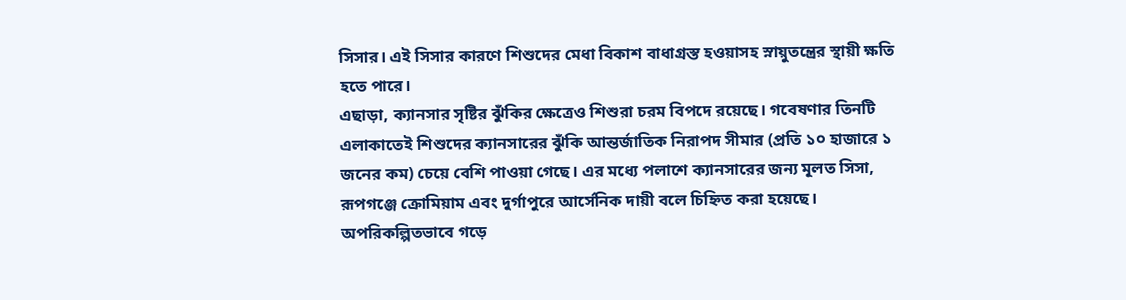সিসার। এই সিসার কারণে শিশুদের মেধা বিকাশ বাধাগ্রস্ত হওয়াসহ স্নায়ুতন্ত্রের স্থায়ী ক্ষতি হতে পারে।
এছাড়া, ক্যানসার সৃষ্টির ঝুঁকির ক্ষেত্রেও শিশুরা চরম বিপদে রয়েছে। গবেষণার তিনটি এলাকাতেই শিশুদের ক্যানসারের ঝুঁকি আন্তর্জাতিক নিরাপদ সীমার (প্রতি ১০ হাজারে ১ জনের কম) চেয়ে বেশি পাওয়া গেছে। এর মধ্যে পলাশে ক্যানসারের জন্য মূলত সিসা, রূপগঞ্জে ক্রোমিয়াম এবং দুর্গাপুরে আর্সেনিক দায়ী বলে চিহ্নিত করা হয়েছে।
অপরিকল্পিতভাবে গড়ে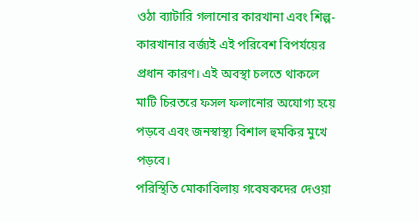ওঠা ব্যাটারি গলানোর কারখানা এবং শিল্প-কারখানার বর্জ্যই এই পরিবেশ বিপর্যয়ের প্রধান কারণ। এই অবস্থা চলতে থাকলে মাটি চিরতরে ফসল ফলানোর অযোগ্য হয়ে পড়বে এবং জনস্বাস্থ্য বিশাল হুমকির মুখে পড়বে।
পরিস্থিতি মোকাবিলায় গবেষকদের দেওয়া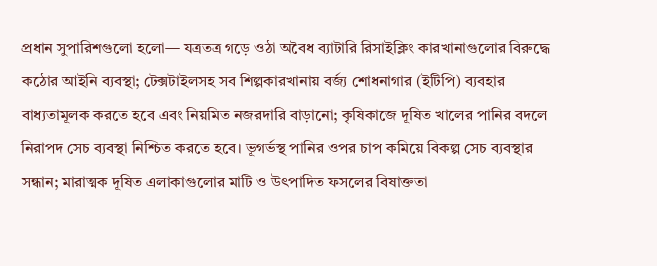প্রধান সুপারিশগুলো হলো— যত্রতত্র গড়ে ওঠা অবৈধ ব্যাটারি রিসাইক্লিং কারখানাগুলোর বিরুদ্ধে কঠোর আইনি ব্যবস্থা; টেক্সটাইলসহ সব শিল্পকারখানায় বর্জ্য শোধনাগার (ইটিপি) ব্যবহার বাধ্যতামূলক করতে হবে এবং নিয়মিত নজরদারি বাড়ানো; কৃষিকাজে দূষিত খালের পানির বদলে নিরাপদ সেচ ব্যবস্থা নিশ্চিত করতে হবে। ভূগর্ভস্থ পানির ওপর চাপ কমিয়ে বিকল্প সেচ ব্যবস্থার সন্ধান; মারাত্মক দূষিত এলাকাগুলোর মাটি ও উৎপাদিত ফসলের বিষাক্ততা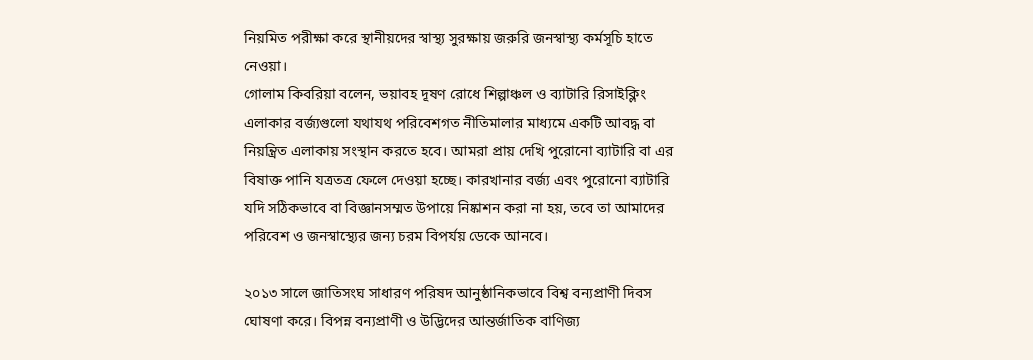নিয়মিত পরীক্ষা করে স্থানীয়দের স্বাস্থ্য সুরক্ষায় জরুরি জনস্বাস্থ্য কর্মসূচি হাতে নেওয়া।
গোলাম কিবরিয়া বলেন, ভয়াবহ দূষণ রোধে শিল্পাঞ্চল ও ব্যাটারি রিসাইক্লিং এলাকার বর্জ্যগুলো যথাযথ পরিবেশগত নীতিমালার মাধ্যমে একটি আবদ্ধ বা নিয়ন্ত্রিত এলাকায় সংস্থান করতে হবে। আমরা প্রায় দেখি পুরোনো ব্যাটারি বা এর বিষাক্ত পানি যত্রতত্র ফেলে দেওয়া হচ্ছে। কারখানার বর্জ্য এবং পুরোনো ব্যাটারি যদি সঠিকভাবে বা বিজ্ঞানসম্মত উপায়ে নিষ্কাশন করা না হয়, তবে তা আমাদের পরিবেশ ও জনস্বাস্থ্যের জন্য চরম বিপর্যয় ডেকে আনবে।

২০১৩ সালে জাতিসংঘ সাধারণ পরিষদ আনুষ্ঠানিকভাবে বিশ্ব বন্যপ্রাণী দিবস ঘোষণা করে। বিপন্ন বন্যপ্রাণী ও উদ্ভিদের আন্তর্জাতিক বাণিজ্য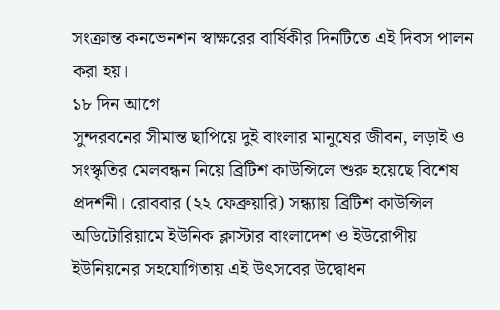সংক্রান্ত কনভেনশন স্বাক্ষরের বার্ষিকীর দিনটিতে এই দিবস পালন করা হয়।
১৮ দিন আগে
সুন্দরবনের সীমান্ত ছাপিয়ে দুই বাংলার মানুষের জীবন, লড়াই ও সংস্কৃতির মেলবন্ধন নিয়ে ব্রিটিশ কাউন্সিলে শুরু হয়েছে বিশেষ প্রদর্শনী। রোববার (২২ ফেব্রুয়ারি) সন্ধ্যায় ব্রিটিশ কাউন্সিল অডিটোরিয়ামে ইউনিক ক্লাস্টার বাংলাদেশ ও ইউরোপীয় ইউনিয়নের সহযোগিতায় এই উৎসবের উদ্বোধন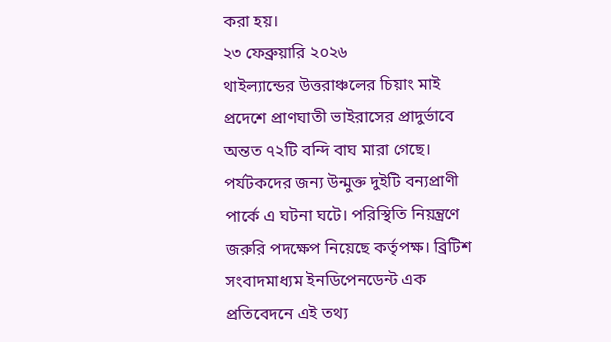করা হয়।
২৩ ফেব্রুয়ারি ২০২৬
থাইল্যান্ডের উত্তরাঞ্চলের চিয়াং মাই প্রদেশে প্রাণঘাতী ভাইরাসের প্রাদুর্ভাবে অন্তত ৭২টি বন্দি বাঘ মারা গেছে। পর্যটকদের জন্য উন্মুক্ত দুইটি বন্যপ্রাণী পার্কে এ ঘটনা ঘটে। পরিস্থিতি নিয়ন্ত্রণে জরুরি পদক্ষেপ নিয়েছে কর্তৃপক্ষ। ব্রিটিশ সংবাদমাধ্যম ইনডিপেনডেন্ট এক প্রতিবেদনে এই তথ্য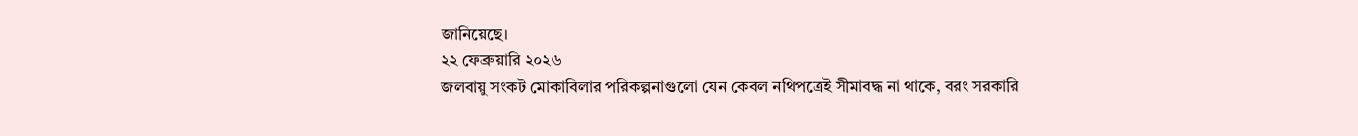জানিয়েছে।
২২ ফেব্রুয়ারি ২০২৬
জলবায়ু সংকট মোকাবিলার পরিকল্পনাগুলো যেন কেবল নথিপত্রেই সীমাবদ্ধ না থাকে, বরং সরকারি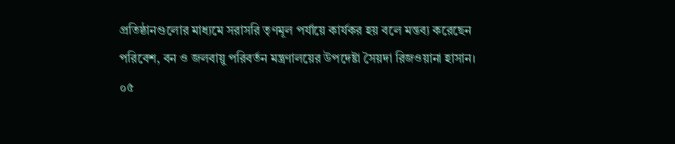প্রতিষ্ঠানগুলোর মাধ্যমে সরাসরি তৃণমূল পর্যায়ে কার্যকর হয় বলে মন্তব্য করেছেন পরিবেশ, বন ও জলবায়ু পরিবর্তন মন্ত্রণালয়ের উপদেষ্টা সৈয়দা রিজওয়ানা হাসান।
০৫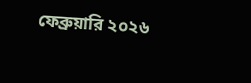ফেব্রুয়ারি ২০২৬